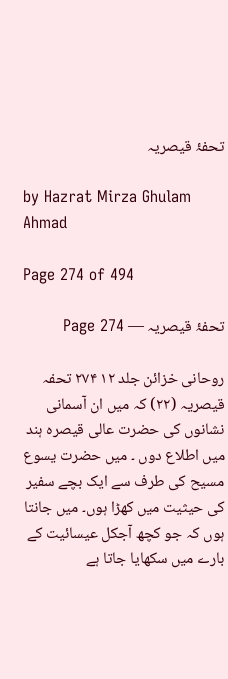تحفۂ قیصریہ

by Hazrat Mirza Ghulam Ahmad

Page 274 of 494

تحفۂ قیصریہ — Page 274

روحانی خزائن جلد ۱۲ ۲۷۴ تحفہ قیصریہ (۲۲) کہ میں ان آسمانی نشانوں کی حضرت عالی قیصرہ ہند میں اطلاع دوں ۔ میں حضرت یسوع مسیح کی طرف سے ایک بچے سفیر کی حیثیت میں کھڑا ہوں۔ میں جانتا ہوں کہ جو کچھ آجکل عیسائیت کے بارے میں سکھایا جاتا ہے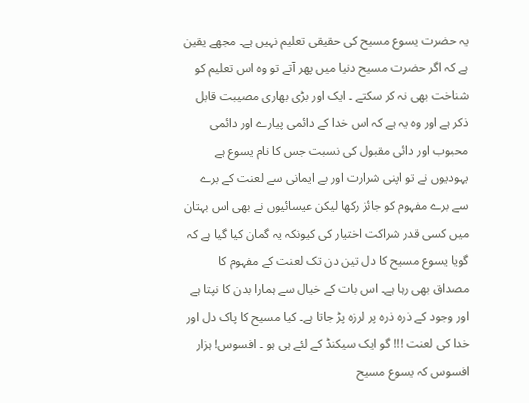یہ حضرت یسوع مسیح کی حقیقی تعلیم نہیں ہے۔ مجھے یقین ہے کہ اگر حضرت مسیح دنیا میں پھر آتے تو وہ اس تعلیم کو شناخت بھی نہ کر سکتے ۔ ایک اور بڑی بھاری مصیبت قابل ذکر ہے اور وہ یہ ہے کہ اس خدا کے دائمی پیارے اور دائمی محبوب اور دائی مقبول کی نسبت جس کا نام یسوع ہے یہودیوں نے تو اپنی شرارت اور بے ایمانی سے لعنت کے برے سے برے مفہوم کو جائز رکھا لیکن عیسائیوں نے بھی اس بہتان میں کسی قدر شراکت اختیار کی کیونکہ یہ گمان کیا گیا ہے کہ گویا یسوع مسیح کا دل تین دن تک لعنت کے مفہوم کا مصداق بھی رہا ہے۔ اس بات کے خیال سے ہمارا بدن کا نپتا ہے اور وجود کے ذرہ ذرہ پر لرزہ پڑ جاتا ہے۔ کیا مسیح کا پاک دل اور خدا کی لعنت !!! گو ایک سیکنڈ کے لئے ہی ہو ۔ افسوس! ہزار افسوس کہ یسوع مسیح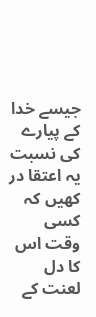جیسے خدا کے پیارے کی نسبت یہ اعتقا در کھیں کہ کسی وقت اس کا دل لعنت کے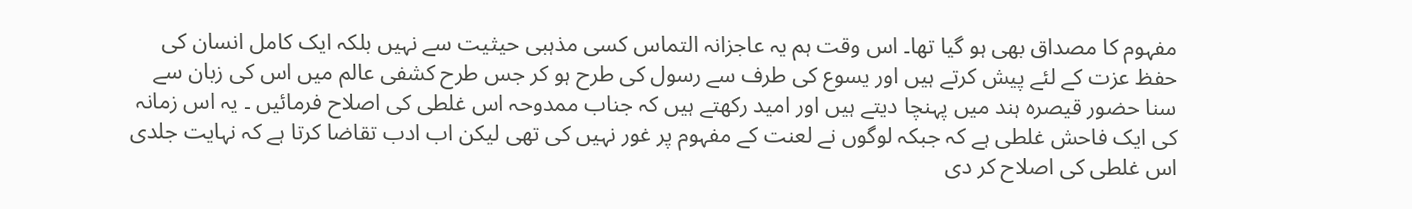مفہوم کا مصداق بھی ہو گیا تھا۔ اس وقت ہم یہ عاجزانہ التماس کسی مذہبی حیثیت سے نہیں بلکہ ایک کامل انسان کی حفظ عزت کے لئے پیش کرتے ہیں اور یسوع کی طرف سے رسول کی طرح ہو کر جس طرح کشفی عالم میں اس کی زبان سے سنا حضور قیصرہ ہند میں پہنچا دیتے ہیں اور امید رکھتے ہیں کہ جناب ممدوحہ اس غلطی کی اصلاح فرمائیں ۔ یہ اس زمانہ کی ایک فاحش غلطی ہے کہ جبکہ لوگوں نے لعنت کے مفہوم پر غور نہیں کی تھی لیکن اب ادب تقاضا کرتا ہے کہ نہایت جلدی اس غلطی کی اصلاح کر دی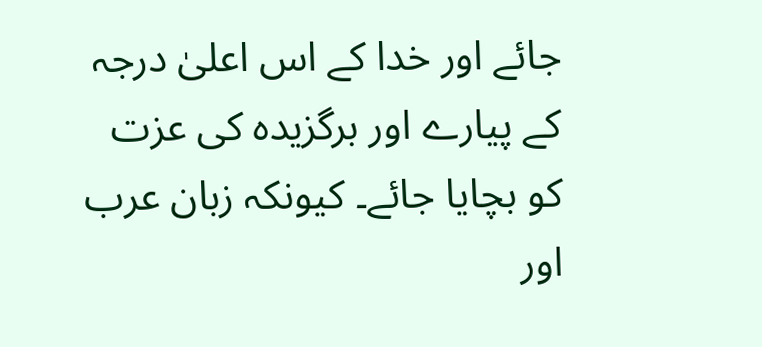جائے اور خدا کے اس اعلیٰ درجہ کے پیارے اور برگزیدہ کی عزت کو بچایا جائے۔ کیونکہ زبان عرب اور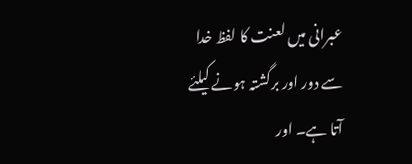عبرانی میں لعنت کا لفظ خدا سے دور اور برگشتہ ہونے کیلئے آتا ہے۔ اور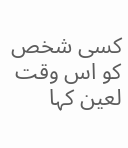کسی شخص کو اس وقت لعین کہا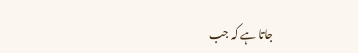جاتا ہے کہ جب